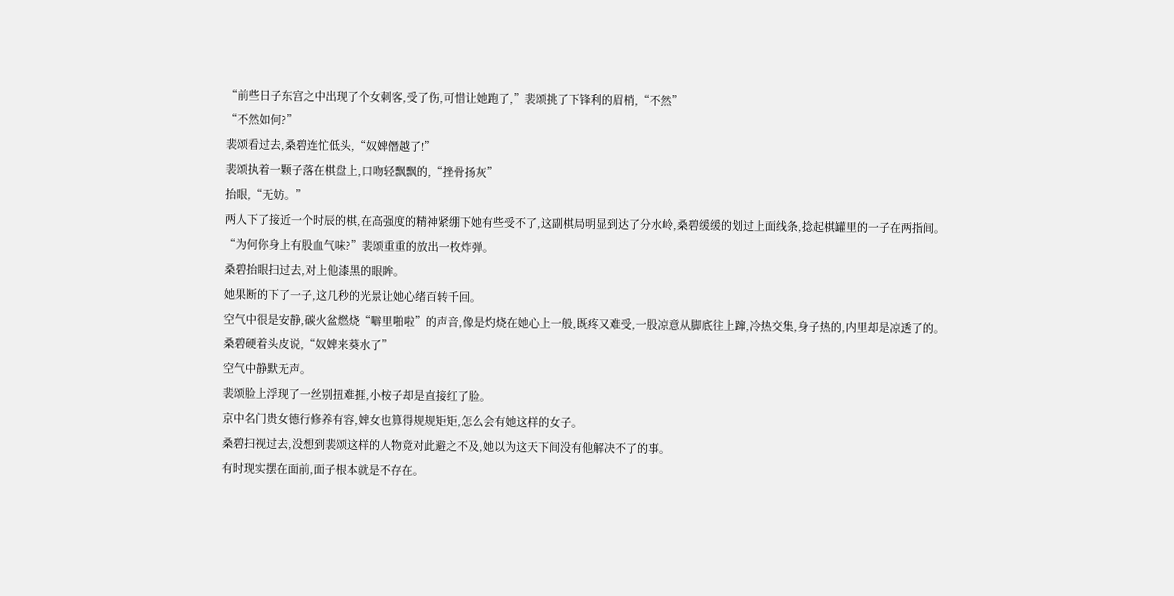“前些日子东宫之中出现了个女刺客,受了伤,可惜让她跑了,”裴颂挑了下锋利的眉梢,“不然”
“不然如何?”
裴颂看过去,桑碧连忙低头,“奴婢僭越了!”
裴颂执着一颗子落在棋盘上,口吻轻飘飘的,“挫骨扬灰”
抬眼,“无妨。”
两人下了接近一个时辰的棋,在高强度的精神紧绷下她有些受不了,这副棋局明显到达了分水岭,桑碧缓缓的划过上面线条,捻起棋罐里的一子在两指间。
“为何你身上有股血气味?”裴颂重重的放出一枚炸弹。
桑碧抬眼扫过去,对上他漆黑的眼眸。
她果断的下了一子,这几秒的光景让她心绪百转千回。
空气中很是安静,碳火盆燃烧“噼里啪啦”的声音,像是灼烧在她心上一般,既疼又难受,一股凉意从脚底往上蹿,冷热交集,身子热的,内里却是凉透了的。
桑碧硬着头皮说,“奴婢来葵水了”
空气中静默无声。
裴颂脸上浮现了一丝别扭难捱,小桉子却是直接红了脸。
京中名门贵女德行修养有容,婢女也算得规规矩矩,怎么会有她这样的女子。
桑碧扫视过去,没想到裴颂这样的人物竟对此避之不及,她以为这天下间没有他解决不了的事。
有时现实摆在面前,面子根本就是不存在。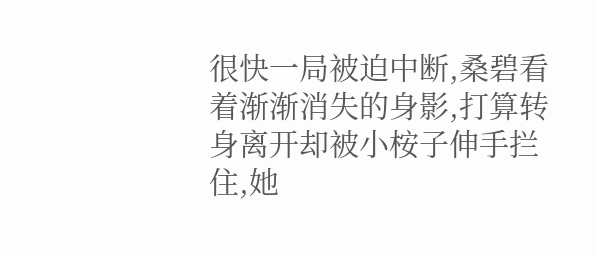很快一局被迫中断,桑碧看着渐渐消失的身影,打算转身离开却被小桉子伸手拦住,她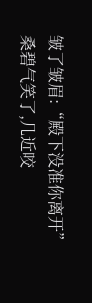皱了皱眉:“殿下没准你离开”
桑碧气笑了,几近咬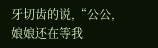牙切齿的说,“公公,娘娘还在等我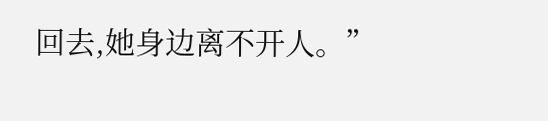回去,她身边离不开人。”